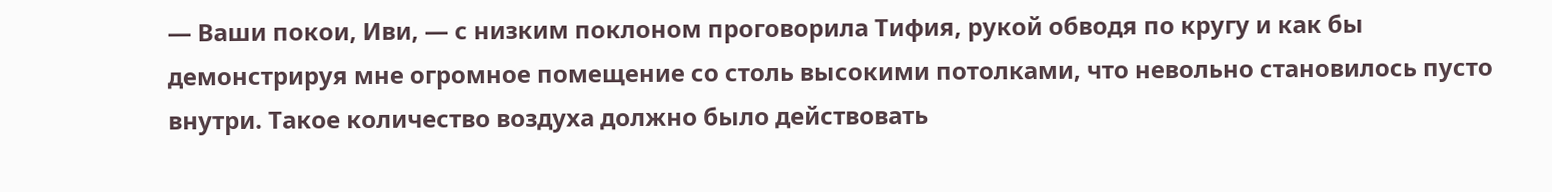— Ваши покои, Иви, — с низким поклоном проговорила Тифия, рукой обводя по кругу и как бы демонстрируя мне огромное помещение со столь высокими потолками, что невольно становилось пусто внутри. Такое количество воздуха должно было действовать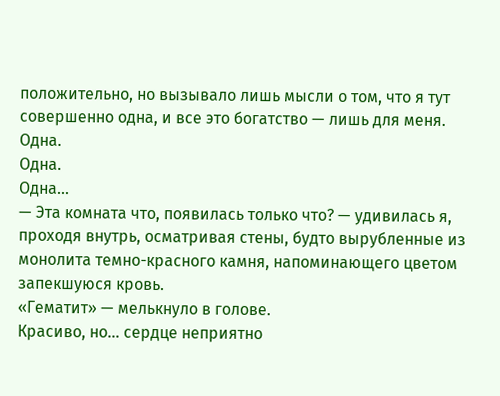положительно, но вызывало лишь мысли о том, что я тут совершенно одна, и все это богатство — лишь для меня.
Одна.
Одна.
Одна…
— Эта комната что, появилась только что? — удивилась я, проходя внутрь, осматривая стены, будто вырубленные из монолита темно-красного камня, напоминающего цветом запекшуюся кровь.
«Гематит» — мелькнуло в голове.
Красиво, но… сердце неприятно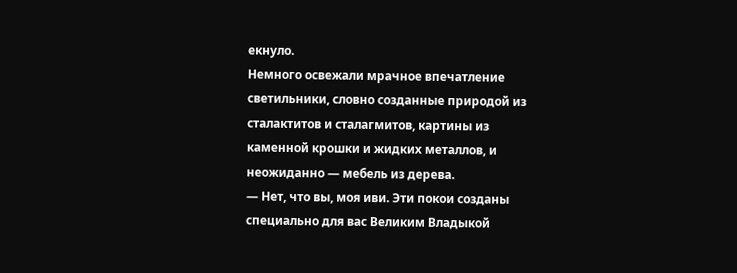екнуло.
Немного освежали мрачное впечатление светильники, словно созданные природой из сталактитов и сталагмитов, картины из каменной крошки и жидких металлов, и неожиданно — мебель из дерева.
— Нет, что вы, моя иви. Эти покои созданы специально для вас Великим Владыкой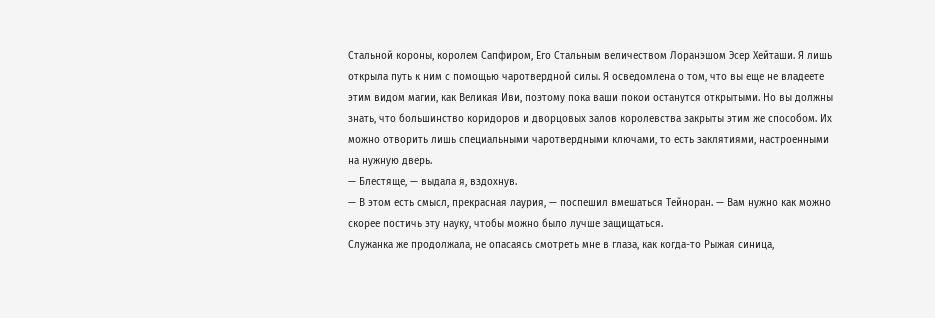Стальной короны, королем Сапфиром, Его Стальным величеством Лоранэшом Эсер Хейташи. Я лишь открыла путь к ним с помощью чаротвердной силы. Я осведомлена о том, что вы еще не владеете этим видом магии, как Великая Иви, поэтому пока ваши покои останутся открытыми. Но вы должны знать, что большинство коридоров и дворцовых залов королевства закрыты этим же способом. Их можно отворить лишь специальными чаротвердными ключами, то есть заклятиями, настроенными на нужную дверь.
— Блестяще, — выдала я, вздохнув.
— В этом есть смысл, прекрасная лаурия, — поспешил вмешаться Тейноран. — Вам нужно как можно скорее постичь эту науку, чтобы можно было лучше защищаться.
Служанка же продолжала, не опасаясь смотреть мне в глаза, как когда-то Рыжая синица,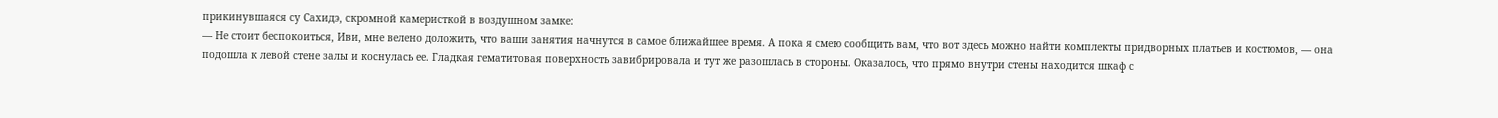прикинувшаяся су Сахидэ, скромной камеристкой в воздушном замке:
— Не стоит беспокоиться, Иви, мне велено доложить, что ваши занятия начнутся в самое ближайшее время. А пока я смею сообщить вам, что вот здесь можно найти комплекты придворных платьев и костюмов, — она подошла к левой стене залы и коснулась ее. Гладкая гематитовая поверхность завибрировала и тут же разошлась в стороны. Оказалось, что прямо внутри стены находится шкаф с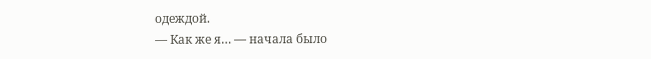одеждой.
— Как же я… — начала было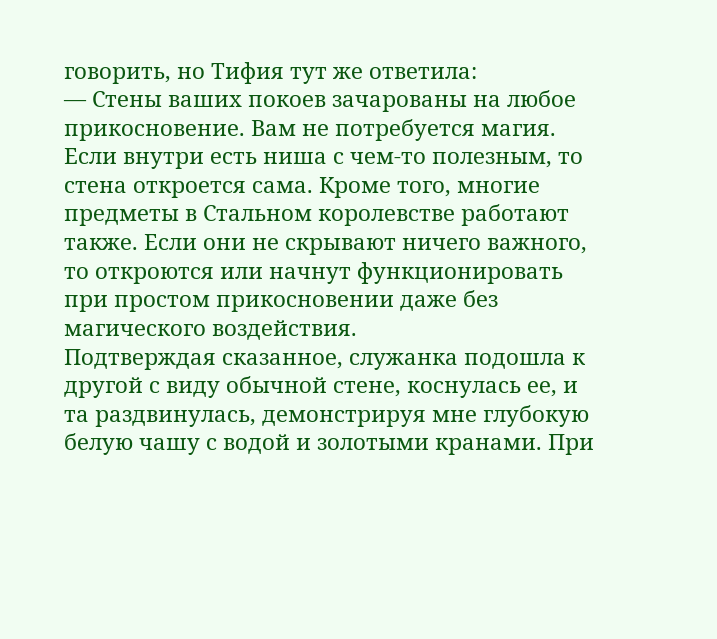говорить, но Тифия тут же ответила:
— Стены ваших покоев зачарованы на любое прикосновение. Вам не потребуется магия. Если внутри есть ниша с чем-то полезным, то стена откроется сама. Кроме того, многие предметы в Стальном королевстве работают также. Если они не скрывают ничего важного, то откроются или начнут функционировать при простом прикосновении даже без магического воздействия.
Подтверждая сказанное, служанка подошла к другой с виду обычной стене, коснулась ее, и та раздвинулась, демонстрируя мне глубокую белую чашу с водой и золотыми кранами. При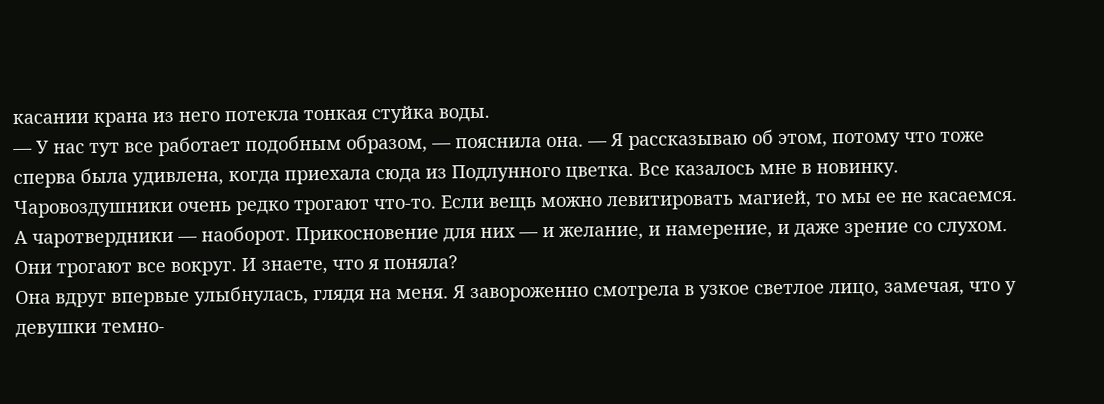касании крана из него потекла тонкая стуйка воды.
— У нас тут все работает подобным образом, — пояснила она. — Я рассказываю об этом, потому что тоже сперва была удивлена, когда приехала сюда из Подлунного цветка. Все казалось мне в новинку. Чаровоздушники очень редко трогают что-то. Если вещь можно левитировать магией, то мы ее не касаемся. А чаротвердники — наоборот. Прикосновение для них — и желание, и намерение, и даже зрение со слухом. Они трогают все вокруг. И знаете, что я поняла?
Она вдруг впервые улыбнулась, глядя на меня. Я завороженно смотрела в узкое светлое лицо, замечая, что у девушки темно-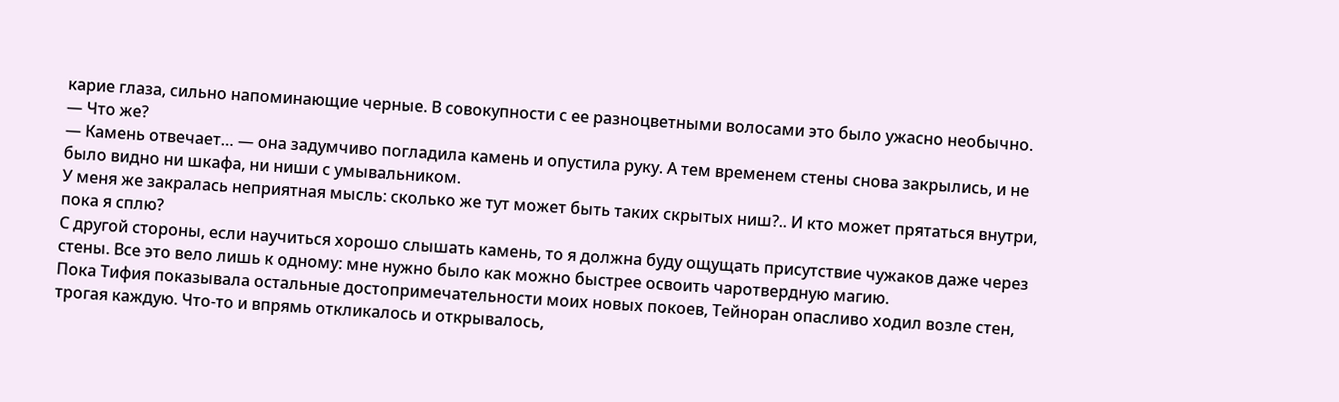карие глаза, сильно напоминающие черные. В совокупности с ее разноцветными волосами это было ужасно необычно.
— Что же?
— Камень отвечает… — она задумчиво погладила камень и опустила руку. А тем временем стены снова закрылись, и не было видно ни шкафа, ни ниши с умывальником.
У меня же закралась неприятная мысль: сколько же тут может быть таких скрытых ниш?.. И кто может прятаться внутри, пока я сплю?
С другой стороны, если научиться хорошо слышать камень, то я должна буду ощущать присутствие чужаков даже через стены. Все это вело лишь к одному: мне нужно было как можно быстрее освоить чаротвердную магию.
Пока Тифия показывала остальные достопримечательности моих новых покоев, Тейноран опасливо ходил возле стен, трогая каждую. Что-то и впрямь откликалось и открывалось,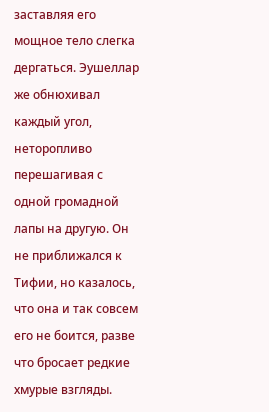заставляя его мощное тело слегка дергаться. Эушеллар же обнюхивал каждый угол, неторопливо перешагивая с одной громадной лапы на другую. Он не приближался к Тифии, но казалось, что она и так совсем его не боится, разве что бросает редкие хмурые взгляды.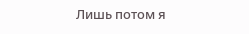Лишь потом я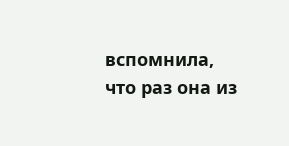вспомнила, что раз она из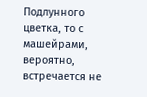Подлунного цветка, то с машейрами, вероятно, встречается не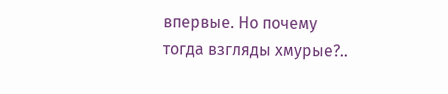впервые. Но почему тогда взгляды хмурые?..